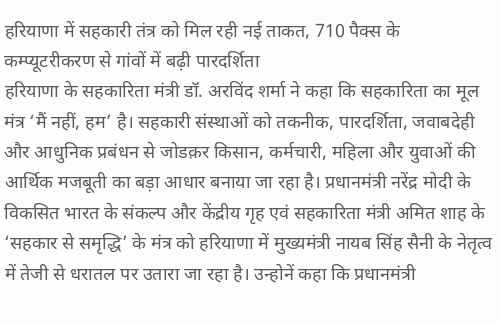हरियाणा में सहकारी तंत्र को मिल रही नई ताकत, 710 पैक्स के कम्प्यूटरीकरण से गांवों में बढ़ी पारदर्शिता
हरियाणा के सहकारिता मंत्री डॉ. अरविंद शर्मा ने कहा कि सहकारिता का मूल मंत्र ‘मैं नहीं, हम’ है। सहकारी संस्थाओं को तकनीक, पारदर्शिता, जवाबदेही और आधुनिक प्रबंधन से जोडक़र किसान, कर्मचारी, महिला और युवाओं की आर्थिक मजबूती का बड़ा आधार बनाया जा रहा है। प्रधानमंत्री नरेंद्र मोदी के विकसित भारत के संकल्प और केंद्रीय गृह एवं सहकारिता मंत्री अमित शाह के ‘सहकार से समृद्धि’ के मंत्र को हरियाणा में मुख्यमंत्री नायब सिंह सैनी के नेतृत्व में तेजी से धरातल पर उतारा जा रहा है। उन्होनें कहा कि प्रधानमंत्री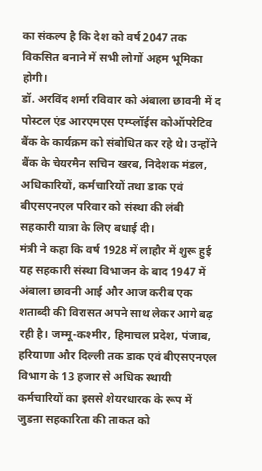का संकल्प है कि देश को वर्ष 2047 तक विकसित बनाने में सभी लोगों अहम भूमिका होगी।
डॉ. अरविंद शर्मा रविवार को अंबाला छावनी में द पोस्टल एंड आरएमएस एम्प्लॉईस कोऑपरेटिव बैंक के कार्यक्रम को संबोधित कर रहे थे। उन्होंने बैंक के चेयरमैन सचिन खरब, निदेशक मंडल, अधिकारियों, कर्मचारियों तथा डाक एवं बीएसएनएल परिवार को संस्था की लंबी सहकारी यात्रा के लिए बधाई दी।
मंत्री ने कहा कि वर्ष 1928 में लाहौर में शुरू हुई यह सहकारी संस्था विभाजन के बाद 1947 में अंबाला छावनी आई और आज करीब एक शताब्दी की विरासत अपने साथ लेकर आगे बढ़ रही है। जम्मू-कश्मीर, हिमाचल प्रदेश, पंजाब, हरियाणा और दिल्ली तक डाक एवं बीएसएनएल विभाग के 13 हजार से अधिक स्थायी कर्मचारियों का इससे शेयरधारक के रूप में जुडऩा सहकारिता की ताकत को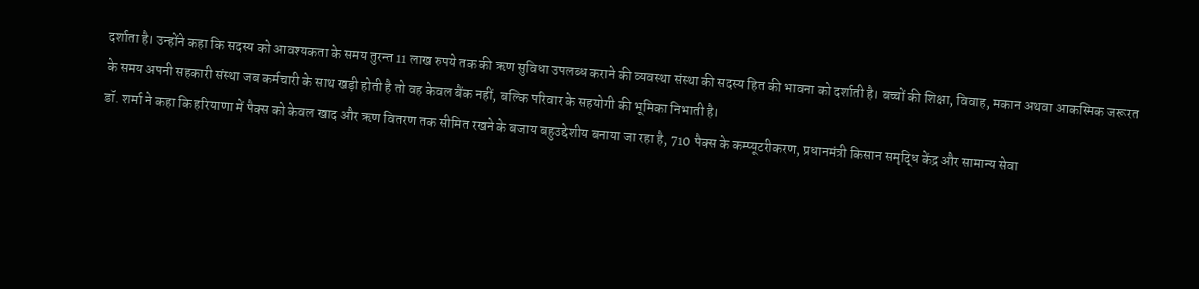दर्शाता है। उन्होंने कहा कि सदस्य को आवश्यकता के समय तुरन्त 11 लाख रुपये तक की ऋण सुविधा उपलब्ध कराने की व्यवस्था संस्था की सदस्य हित की भावना को दर्शाती है। बच्चों की शिक्षा, विवाह, मकान अथवा आकस्मिक जरूरत के समय अपनी सहकारी संस्था जब कर्मचारी के साथ खड़ी होती है तो वह केवल बैंक नहीं, बल्कि परिवार के सहयोगी की भूमिका निभाती है।
डॉ. शर्मा ने कहा कि हरियाणा में पैक्स को केवल खाद और ऋण वितरण तक सीमित रखने के बजाय बहुउद्देशीय बनाया जा रहा है, 710 पैक्स के कम्प्यूटरीकरण, प्रधानमंत्री किसान समृद्धि केंद्र और सामान्य सेवा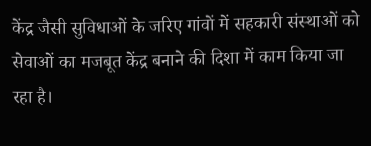केंद्र जैसी सुविधाओं के जरिए गांवों में सहकारी संस्थाओं को सेवाओं का मजबूत केंद्र बनाने की दिशा में काम किया जा रहा है।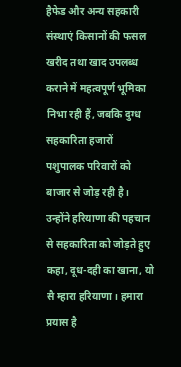हैफेड और अन्य सहकारी संस्थाएं किसानों की फसल खरीद तथा खाद उपलब्ध कराने में महत्वपूर्ण भूमिका निभा रही हैं, जबकि दुग्ध सहकारिता हजारों पशुपालक परिवारों को बाजार से जोड़ रही है। उन्होंने हरियाणा की पहचान से सहकारिता को जोड़ते हुए कहा, दूध-दही का खाना, यो सै म्हारा हरियाणा। हमारा प्रयास है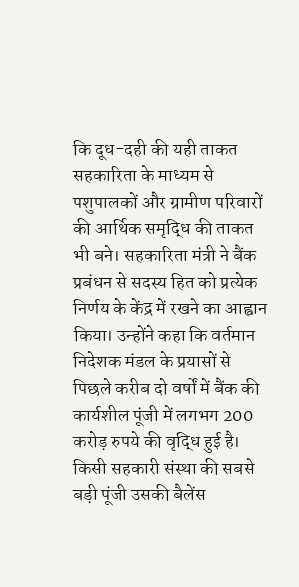कि दूध-दही की यही ताकत सहकारिता के माध्यम से पशुपालकों और ग्रामीण परिवारों की आर्थिक समृद्धि की ताकत भी बने। सहकारिता मंत्री ने बैंक प्रबंधन से सदस्य हित को प्रत्येक निर्णय के केंद्र में रखने का आह्वान किया। उन्होंने कहा कि वर्तमान निदेशक मंडल के प्रयासों से पिछले करीब दो वर्षों में बैंक की कार्यशील पूंजी में लगभग 200 करोड़ रुपये की वृद्धि हुई है। किसी सहकारी संस्था की सबसे बड़ी पूंजी उसकी बैलेंस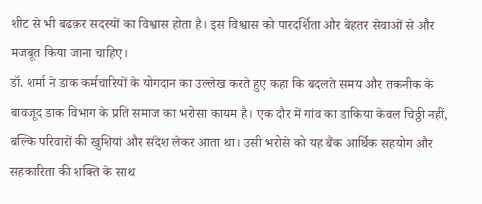शीट से भी बढक़र सदस्यों का विश्वास होता है। इस विश्वास को पारदर्शिता और बेहतर सेवाओं से और मजबूत किया जाना चाहिए।
डॉ. शर्मा ने डाक कर्मचारियों के योगदान का उल्लेख करते हुए कहा कि बदलते समय और तकनीक के बावजूद डाक विभाग के प्रति समाज का भरोसा कायम है। एक दौर में गांव का डाकिया केवल चिठ्ठी नहीं, बल्कि परिवारों की खुशियां और संदेश लेकर आता था। उसी भरोसे को यह बैंक आर्थिक सहयोग और सहकारिता की शक्ति के साथ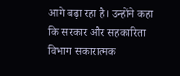आगे बढ़ा रहा है। उन्होंने कहा कि सरकार और सहकारिता विभाग सकारात्मक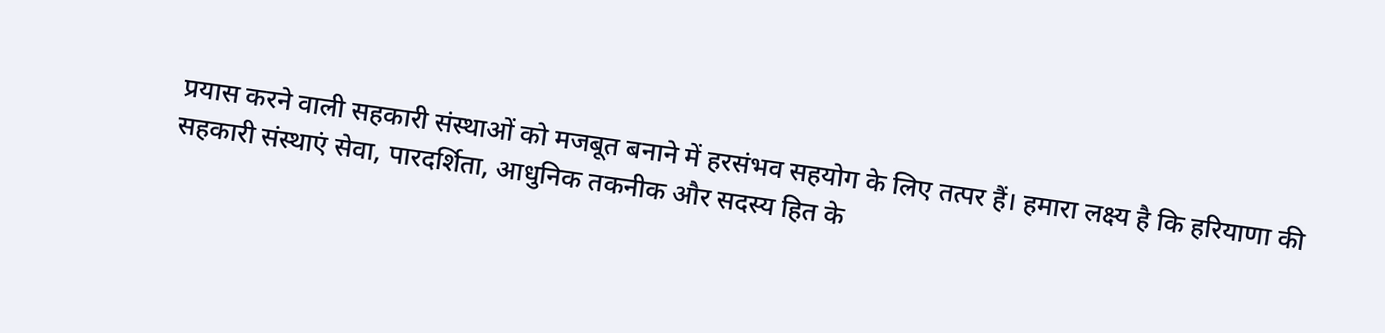प्रयास करने वाली सहकारी संस्थाओं को मजबूत बनाने में हरसंभव सहयोग के लिए तत्पर हैं। हमारा लक्ष्य है कि हरियाणा की सहकारी संस्थाएं सेवा, पारदर्शिता, आधुनिक तकनीक और सदस्य हित के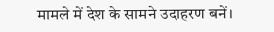मामले में देश के सामने उदाहरण बनें।